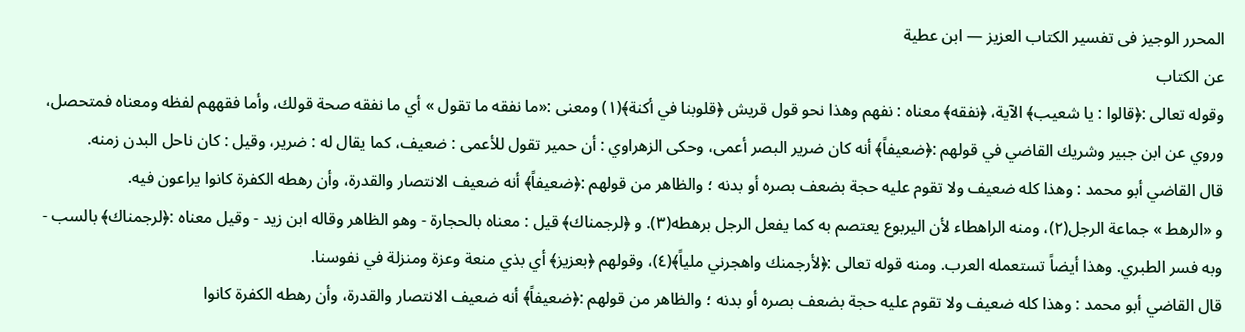المحرر الوجيز فى تفسير الكتاب العزيز — ابن عطية
عن الكتاب
وقوله تعالى :﴿قالوا : يا شعيب﴾ الآية، ﴿نفقه﴾ معناه : نفهم وهذا نحو قول قريش ﴿قلوبنا في أكنة﴾(١) ومعنى :«ما نفقه ما تقول » أي ما نفقه صحة قولك، وأما فقههم لفظه ومعناه فمتحصل، وروي عن ابن جبير وشريك القاضي في قولهم :﴿ضعيفاً﴾ أنه كان ضرير البصر أعمى، وحكى الزهراوي : أن حمير تقول للأعمى : ضعيف، كما يقال له : ضرير، وقيل : كان ناحل البدن زمنه.
قال القاضي أبو محمد : وهذا كله ضعيف ولا تقوم عليه حجة بضعف بصره أو بدنه ؛ والظاهر من قولهم :﴿ضعيفاً﴾ أنه ضعيف الانتصار والقدرة، وأن رهطه الكفرة كانوا يراعون فيه.
و «الرهط » جماعة الرجل(٢)، ومنه الراهطاء لأن اليربوع يعتصم به كما يفعل الرجل برهطه(٣). و ﴿لرجمناك﴾ قيل : معناه بالحجارة - وهو الظاهر وقاله ابن زيد - وقيل معناه :﴿لرجمناك﴾ بالسب - وبه فسر الطبري. وهذا أيضاً تستعمله العرب. ومنه قوله تعالى :﴿لأرجمنك واهجرني ملياً﴾(٤)، وقولهم ﴿بعزيز﴾ أي بذي منعة وعزة ومنزلة في نفوسنا.
قال القاضي أبو محمد : وهذا كله ضعيف ولا تقوم عليه حجة بضعف بصره أو بدنه ؛ والظاهر من قولهم :﴿ضعيفاً﴾ أنه ضعيف الانتصار والقدرة، وأن رهطه الكفرة كانوا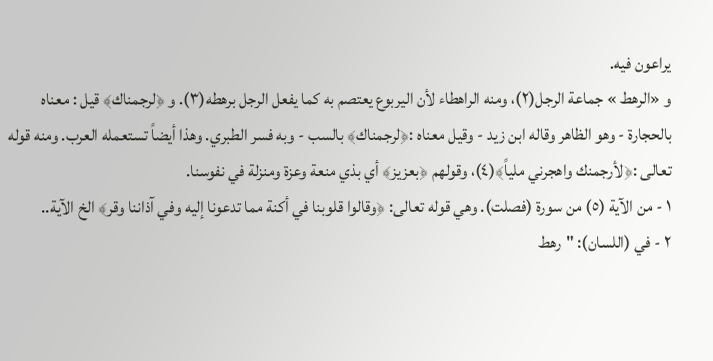يراعون فيه.
و «الرهط » جماعة الرجل(٢)، ومنه الراهطاء لأن اليربوع يعتصم به كما يفعل الرجل برهطه(٣). و ﴿لرجمناك﴾ قيل : معناه بالحجارة - وهو الظاهر وقاله ابن زيد - وقيل معناه :﴿لرجمناك﴾ بالسب - وبه فسر الطبري. وهذا أيضاً تستعمله العرب. ومنه قوله تعالى :﴿لأرجمنك واهجرني ملياً﴾(٤)، وقولهم ﴿بعزيز﴾ أي بذي منعة وعزة ومنزلة في نفوسنا.
١ - من الآية (٥) من سورة (فصلت). وهي قوله تعالى: ﴿وقالوا قلوبنا في أكنة مما تدعونا إليه وفي آذاننا وقر﴾ الخ الآية..
٢ - في (اللسان): "رهط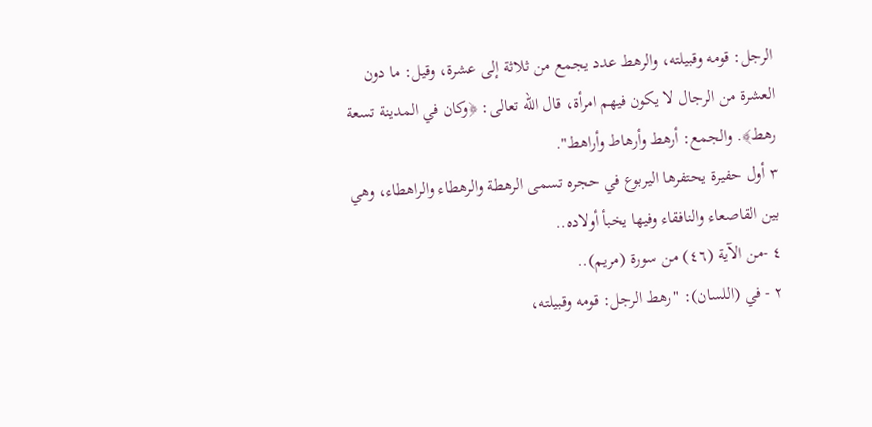الرجل: قومه وقبيلته، والرهط عدد يجمع من ثلاثة إلى عشرة، وقيل: ما دون العشرة من الرجال لا يكون فيهم امرأة، قال الله تعالى: ﴿وكان في المدينة تسعة رهط﴾. والجمع: أرهط وأرهاط وأراهط".
٣ أول حفيرة يحتفرها اليربوع في حجره تسمى الرهطة والرهطاء والراهطاء، وهي بين القاصعاء والنافقاء وفيها يخبأ أولاده..
٤ -من الآية (٤٦) من سورة (مريم)..
٢ - في (اللسان): "رهط الرجل: قومه وقبيلته،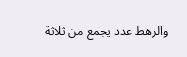والرهط عدد يجمع من ثلاثة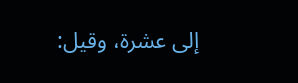إلى عشرة، وقيل: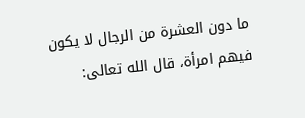ما دون العشرة من الرجال لا يكون فيهم امرأة، قال الله تعالى: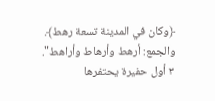﴿وكان في المدينة تسعة رهط﴾. والجمع: أرهط وأرهاط وأراهط".
٣ أول حفيرة يحتفرها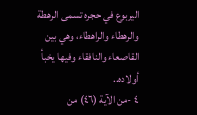اليربوع في حجره تسمى الرهطة والرهطاء والراهطاء، وهي بين القاصعاء والنافقاء وفيها يخبأ أولاده..
٤ -من الآية (٤٦) من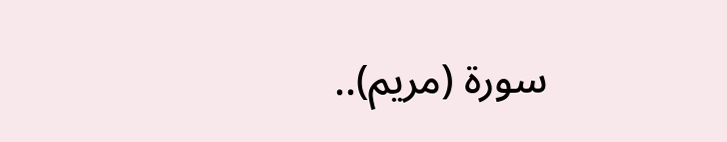سورة (مريم)..